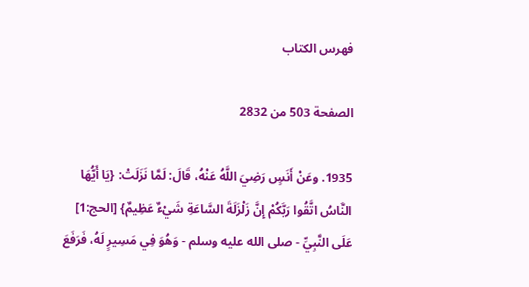فهرس الكتاب

الصفحة 503 من 2832

1935. وعَنْ أَنَسٍ رَضِيَ اللَّهُ عَنْهُ، قَالَ: لَمَّا نَزَلَتْ: {يَا أَيُّهَا النَّاسُ اتَّقُوا رَبَّكُمْ إِنَّ زَلْزَلَةَ السَّاعَةِ شَيْءٌ عَظِيمٌ} [الحج:1] عَلَى النَّبِيِّ - صلى الله عليه وسلم - وَهُوَ فِي مَسِيرٍ لَهُ، فَرَفَعَ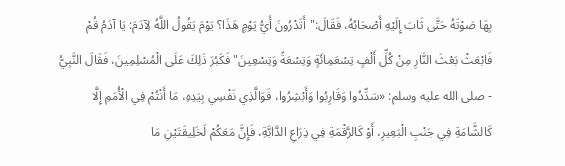بِهَا صَوْتَهُ حَتَّى ثَابَ إِلَيْهِ أَصْحَابُهُ، فَقَالَ:"أَتَدْرُونَ أَيُّ يَوْمٍ هَذَا؟ يَوْمَ يَقُولُ اللَّهُ لِآدَمَ: يَا آدَمُ قُمْ فَابْعَثْ بَعْثَ النَّارِ مِنْ كُلِّ أَلْفٍ تِسْعَمِائَةٍ وَتِسْعَةً وَتِسْعِينَ"فَكَبُرَ ذَلِكَ عَلَى الْمُسْلِمِينَ، فَقَالَ النَّبِيُّ - صلى الله عليه وسلم: «سَدِّدُوا وَقَارِبُوا وَأَبْشِرُوا، فَوَالَّذِي نَفْسِي بِيَدِهِ، مَا أَنْتُمْ فِي الْأُمَمِ إِلَّا كَالشَّامَةِ فِي جَنْبِ الْبَعِيرِ، أَوْ كَالرَّقْمَةِ فِي ذِرَاعِ الدَّابَّةِ، فَإِنَّ مَعَكُمْ لَخَلِيقَتَيْنِ مَا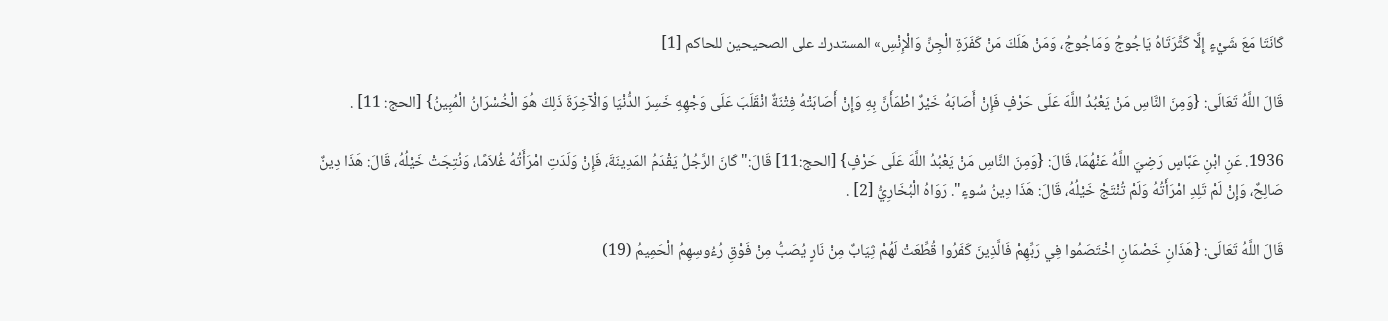كَانَتَا مَعَ شَيْءٍ إِلَّا كَثَّرَتَاهُ يَاجُوجُ وَمَاجُوجُ، وَمَنْ هَلَكَ مَنْ كَفَرَةِ الْجِنِّ وَالْإِنْسِ» المستدرك على الصحيحين للحاكم [1]

قَالَ اللَّهُ تَعَالَى: {وَمِنَ النَّاسِ مَنْ يَعْبُدُ اللَّهَ عَلَى حَرْفٍ فَإِنْ أَصَابَهُ خَيْرٌ اطْمَأَنَّ بِهِ وَإِنْ أَصَابَتْهُ فِتْنَةٌ انْقَلَبَ عَلَى وَجْهِهِ خَسِرَ الدُّنْيَا وَالْآخِرَةَ ذَلِكَ هُوَ الْخُسْرَانُ الْمُبِينُ} [الحج: 11] .

1936. عَنِ ابْنِ عَبَّاسٍ رَضِيَ اللَّهُ عَنْهُمَا، قَالَ: {وَمِنَ النَّاسِ مَنْ يَعْبُدُ اللَّهَ عَلَى حَرْفٍ} [الحج:11] قَالَ:"كَانَ الرَّجُلُ يَقْدَمُ المَدِينَةَ، فَإِنْ وَلَدَتِ امْرَأَتُهُ غُلاَمًا، وَنُتِجَتْ خَيْلُهُ، قَالَ: هَذَا دِينٌ صَالِحٌ، وَإِنْ لَمْ تَلِدِ امْرَأَتُهُ وَلَمْ تُنْتَجْ خَيْلُهُ، قَالَ: هَذَا دِينُ سُوءٍ". رَوَاهُ الْبُخَارِيُّ [2] .

قَالَ اللَّهُ تَعَالَى: {هَذَانِ خَصْمَانِ اخْتَصَمُوا فِي رَبِّهِمْ فَالَّذِينَ كَفَرُوا قُطِّعَتْ لَهُمْ ثِيَابٌ مِنْ نَارٍ يُصَبُّ مِنْ فَوْقِ رُءُوسِهِمُ الْحَمِيمُ (19)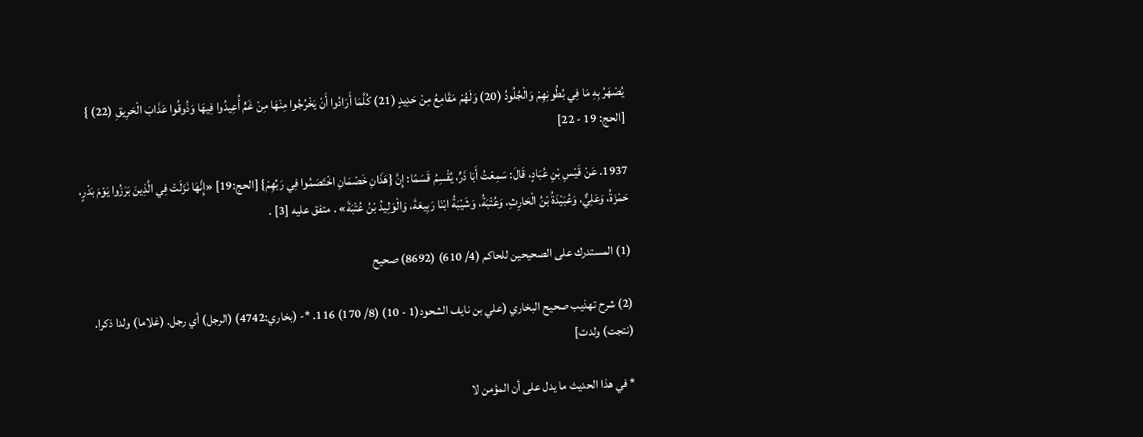يُصْهَرُ بِهِ مَا فِي بُطُونِهِمْ وَالْجُلُودُ (20) وَلَهُمْ مَقَامِعُ مِنْ حَدِيدٍ (21) كُلَّمَا أَرَادُوا أَنْ يَخْرُجُوا مِنْهَا مِنْ غَمٍّ أُعِيدُوا فِيهَا وَذُوقُوا عَذَابَ الْحَرِيقِ (22) } [الحج: 19 - 22]

1937. عَنْ قَيْسِ بْنِ عُبَادٍ، قَالَ: سَمِعْتُ أَبَا ذَرٍّ، يُقْسِمُ قَسَمًا: إِنَّ {هَذَانِ خَصْمَانِ اخْتَصَمُوا فِي رَبِّهِمْ} [الحج:19] «إِنَّهَا نَزَلَتْ فِي الَّذِينَ بَرَزُوا يَوْمَ بَدْرٍ، حَمْزَةُ، وَعَلِيٌّ، وَعُبَيْدَةُ بْنُ الْحَارِثِ، وَعُتْبَةُ، وَشَيْبَةُ ابْنَا رَبِيعَةَ، وَالْوَلِيدُ بْنُ عُتْبَةَ» . متفق عليه [3] .

(1) المستدرك على الصحيحين للحاكم (4/ 610) (8692) صحيح

(2) شرح تهذيب صحيح البخاري (علي بن نايف الشحود(1 - 10) (8/ 170) 116. *- (بخاري:4742) (الرجل) أي رجل. (غلاما) ولدا ذكرا. (نتجت) ولدت]

* في هذا الحديث ما يدل على أن المؤمن لا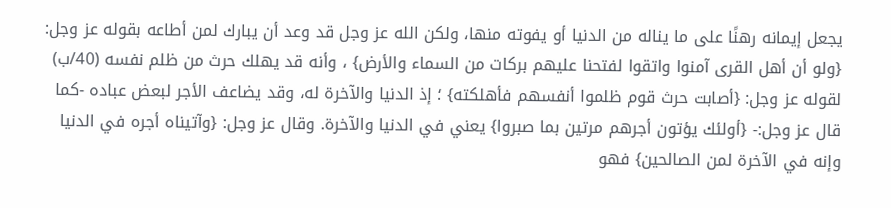يجعل إيمانه رهنًا على ما يناله من الدنيا أو يفوته منها، ولكن الله عز وجل قد وعد أن يبارك لمن أطاعه بقوله عز وجل: {ولو أن أهل القرى آمنوا واتقوا لفتحنا عليهم بركات من السماء والأرض} ، وأنه قد يهلك حرث من ظلم نفسه (40/ب) لقوله عز وجل: {أصابت حرث قوم ظلموا أنفسهم فأهلكته} ؛ إذ الدنيا والآخرة له، وقد يضاعف الأجر لبعض عباده -كما قال عز وجل:- {أولئك يؤتون أجرهم مرتين بما صبروا} يعني في الدنيا والآخرة. وقال عز وجل: {وآتيناه أجره في الدنيا وإنه في الآخرة لمن الصالحين} فهو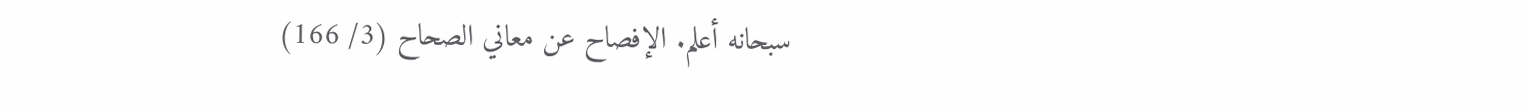سبحانه أعلم. الإفصاح عن معاني الصحاح (3/ 166)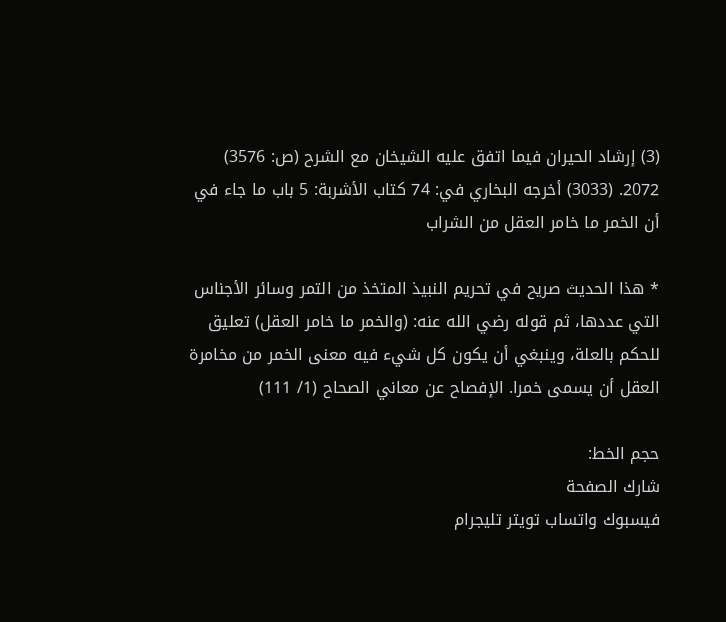(3) إرشاد الحيران فيما اتفق عليه الشيخان مع الشرح (ص: 3576) 2072. (3033) أخرجه البخاري في: 74 كتاب الأشربة: 5 باب ما جاء في أن الخمر ما خامر العقل من الشراب

* هذا الحديث صريح في تحريم النبيذ المتخذ من التمر وسائر الأجناس التي عددها، ثم قوله رضي الله عنه: (والخمر ما خامر العقل) تعليق للحكم بالعلة، وينبغي أن يكون كل شيء فيه معنى الخمر من مخامرة العقل أن يسمى خمرا. الإفصاح عن معاني الصحاح (1/ 111)

حجم الخط:
شارك الصفحة
فيسبوك واتساب تويتر تليجرام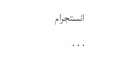انستجرام
. . .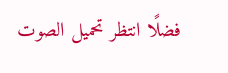فضلًا انتظر تحميل الصوت